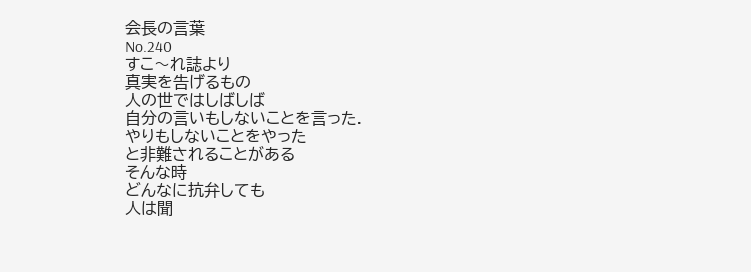会長の言葉
No.240
すこ〜れ誌より
真実を告げるもの
人の世ではしばしば
自分の言いもしないことを言った.
やりもしないことをやった
と非難されることがある
そんな時
どんなに抗弁しても
人は聞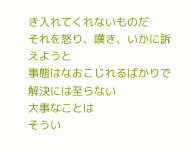き入れてくれないものだ
それを怒り、嘆き、いかに訴えようと
事態はなおこじれるばかりで解決には至らない
大事なことは
そうい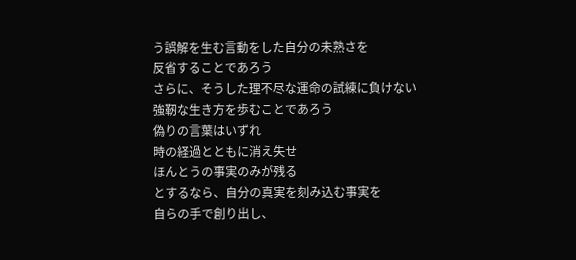う誤解を生む言動をした自分の未熟さを
反省することであろう
さらに、そうした理不尽な運命の試練に負けない
強靭な生き方を歩むことであろう
偽りの言葉はいずれ
時の経過とともに消え失せ
ほんとうの事実のみが残る
とするなら、自分の真実を刻み込む事実を
自らの手で創り出し、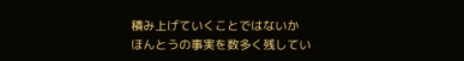積み上げていくことではないか
ほんとうの事実を数多く残してい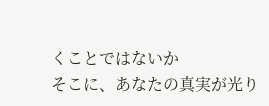くことではないか
そこに、あなたの真実が光り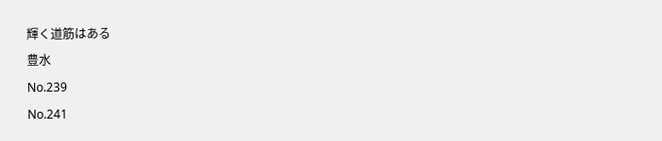輝く道筋はある
豊水
No.239
No.241